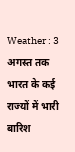Weather : 3 अगस्त तक भारत के कई राज्यों में भारी बारिश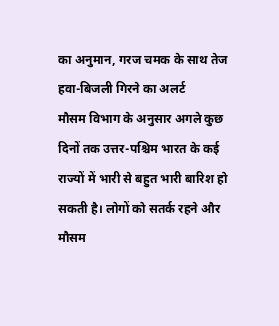का अनुमान, गरज चमक के साथ तेज हवा-बिजली गिरने का अलर्ट
मौसम विभाग के अनुसार अगले कुछ दिनों तक उत्तर-पश्चिम भारत के कई राज्यों में भारी से बहुत भारी बारिश हो सकती है। लोगों को सतर्क रहने और मौसम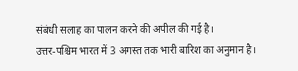संबंधी सलाह का पालन करने की अपील की गई है।
उत्तर-पश्चिम भारत में 3 अगस्त तक भारी बारिश का अनुमान है।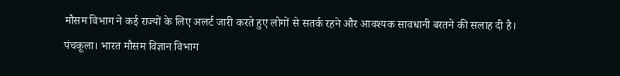मौसम विभाग ने कई राज्यों के लिए अलर्ट जारी करते हुए लोगों से सतर्क रहने और आवश्यक सावधानी बरतने की सलाह दी है।
पंचकूला। भारत मौसम विज्ञान विभाग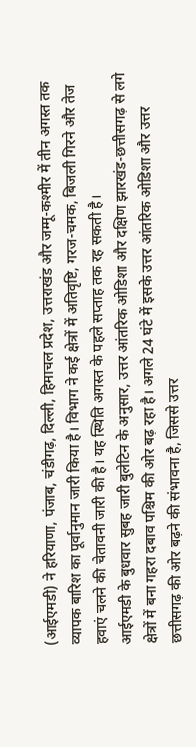(आईएमडी) ने हरियाणा, पंजाब, चंडीगढ़, दिल्ली, हिमाचल प्रदेश, उत्तराखंड और जम्मू-कश्मीर में तीन अगस्त तक व्यापक बारिश का पूर्वानुमान जारी किया है। विभाग ने कई क्षेत्रों में अतिवृष्टि, गरज-चमक, बिजली गिरने और तेज हवाएं चलने की चेतावनी जारी की है। यह स्थिति अगस्त के पहले सप्ताह तक रह सकती है।
आईएमडी के बुधवार सुबह जारी बुलेटिन के अनुसार, उत्तर आंतरिक ओडिशा और दक्षिण झारखंड-छत्तीसगढ़ से लगे क्षेत्रों में बना गहरा दबाव पश्चिम की ओर बढ़ रहा है। अगले 24 घंटे में इसके उत्तर आंतरिक ओडिशा और उत्तर छत्तीसगढ़ की ओर बढ़ने की संभावना है, जिससे उत्तर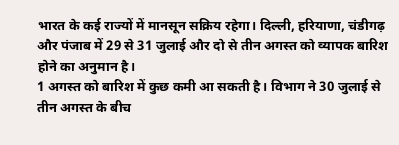भारत के कई राज्यों में मानसून सक्रिय रहेगा। दिल्ली, हरियाणा, चंडीगढ़ और पंजाब में 29 से 31 जुलाई और दो से तीन अगस्त को व्यापक बारिश होने का अनुमान है।
1 अगस्त को बारिश में कुछ कमी आ सकती है। विभाग ने 30 जुलाई से तीन अगस्त के बीच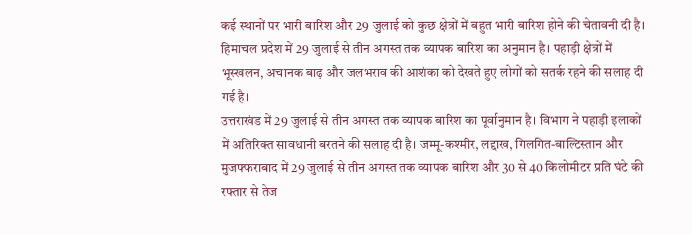कई स्थानों पर भारी बारिश और 29 जुलाई को कुछ क्षेत्रों में बहुत भारी बारिश होने की चेतावनी दी है। हिमाचल प्रदेश में 29 जुलाई से तीन अगस्त तक व्यापक बारिश का अनुमान है। पहाड़ी क्षेत्रों में भूस्खलन, अचानक बाढ़ और जलभराव की आशंका को देखते हुए लोगों को सतर्क रहने की सलाह दी गई है।
उत्तराखंड में 29 जुलाई से तीन अगस्त तक व्यापक बारिश का पूर्वानुमान है। विभाग ने पहाड़ी इलाकों में अतिरिक्त सावधानी बरतने की सलाह दी है। जम्मू-कश्मीर, लद्दाख, गिलगित-बाल्टिस्तान और मुजफ्फराबाद में 29 जुलाई से तीन अगस्त तक व्यापक बारिश और 30 से 40 किलोमीटर प्रति घंटे की रफ्तार से तेज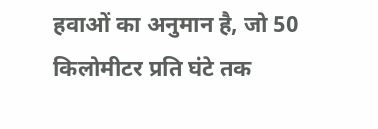हवाओं का अनुमान है, जो 50 किलोमीटर प्रति घंटे तक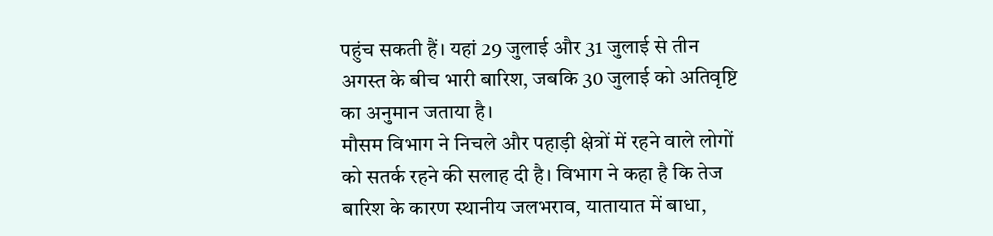पहुंच सकती हैं। यहां 29 जुलाई और 31 जुलाई से तीन अगस्त के बीच भारी बारिश, जबकि 30 जुलाई को अतिवृष्टि का अनुमान जताया है।
मौसम विभाग ने निचले और पहाड़ी क्षेत्रों में रहने वाले लोगों को सतर्क रहने की सलाह दी है। विभाग ने कहा है कि तेज बारिश के कारण स्थानीय जलभराव, यातायात में बाधा,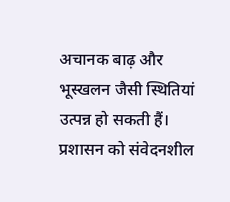अचानक बाढ़ और भूस्खलन जैसी स्थितियां उत्पन्न हो सकती हैं। प्रशासन को संवेदनशील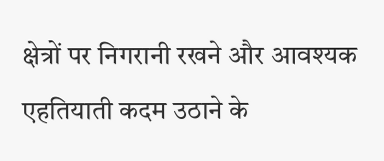क्षेत्रों पर निगरानी रखने और आवश्यक एहतियाती कदम उठाने के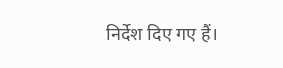निर्देश दिए गए हैं।